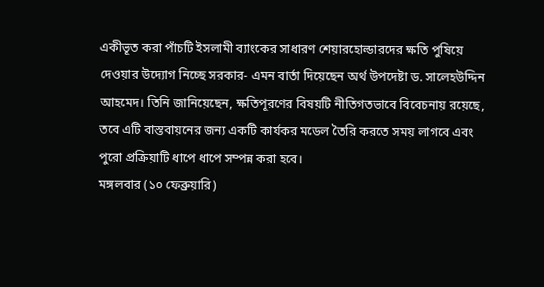একীভূত করা পাঁচটি ইসলামী ব্যাংকের সাধারণ শেয়ারহোল্ডারদের ক্ষতি পুষিয়ে দেওয়ার উদ্যোগ নিচ্ছে সরকার- এমন বার্তা দিয়েছেন অর্থ উপদেষ্টা ড. সালেহউদ্দিন আহমেদ। তিনি জানিয়েছেন, ক্ষতিপূরণের বিষয়টি নীতিগতভাবে বিবেচনায় রয়েছে, তবে এটি বাস্তবায়নের জন্য একটি কার্যকর মডেল তৈরি করতে সময় লাগবে এবং পুরো প্রক্রিয়াটি ধাপে ধাপে সম্পন্ন করা হবে।
মঙ্গলবার (১০ ফেব্রুয়ারি)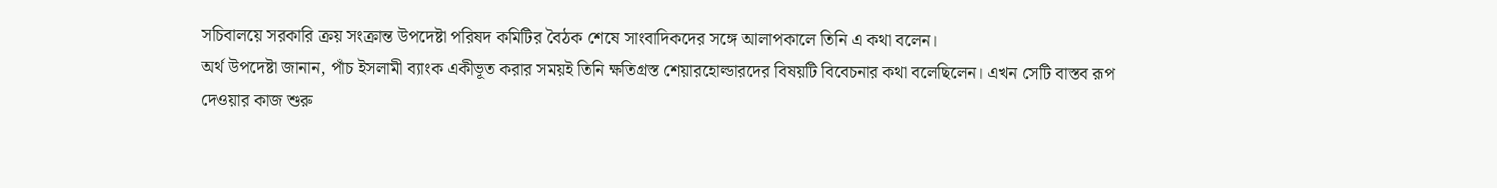সচিবালয়ে সরকারি ক্রয় সংক্রান্ত উপদেষ্টা পরিষদ কমিটির বৈঠক শেষে সাংবাদিকদের সঙ্গে আলাপকালে তিনি এ কথা বলেন।
অর্থ উপদেষ্টা জানান, পাঁচ ইসলামী ব্যাংক একীভূত করার সময়ই তিনি ক্ষতিগ্রস্ত শেয়ারহোল্ডারদের বিষয়টি বিবেচনার কথা বলেছিলেন। এখন সেটি বাস্তব রূপ দেওয়ার কাজ শুরু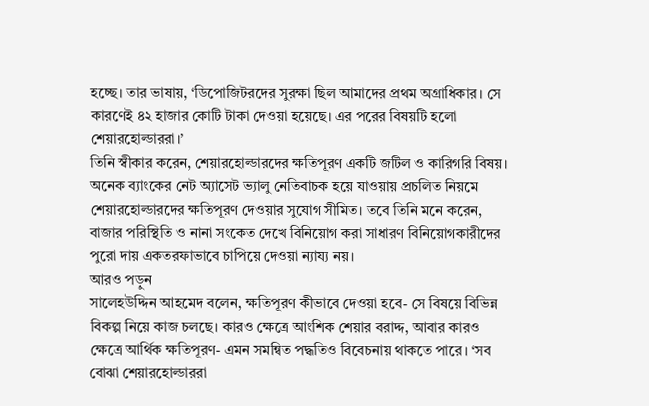হচ্ছে। তার ভাষায়, ‘ডিপোজিটরদের সুরক্ষা ছিল আমাদের প্রথম অগ্রাধিকার। সে কারণেই ৪২ হাজার কোটি টাকা দেওয়া হয়েছে। এর পরের বিষয়টি হলো শেয়ারহোল্ডাররা।’
তিনি স্বীকার করেন, শেয়ারহোল্ডারদের ক্ষতিপূরণ একটি জটিল ও কারিগরি বিষয়। অনেক ব্যাংকের নেট অ্যাসেট ভ্যালু নেতিবাচক হয়ে যাওয়ায় প্রচলিত নিয়মে শেয়ারহোল্ডারদের ক্ষতিপূরণ দেওয়ার সুযোগ সীমিত। তবে তিনি মনে করেন, বাজার পরিস্থিতি ও নানা সংকেত দেখে বিনিয়োগ করা সাধারণ বিনিয়োগকারীদের পুরো দায় একতরফাভাবে চাপিয়ে দেওয়া ন্যায্য নয়।
আরও পড়ুন
সালেহউদ্দিন আহমেদ বলেন, ক্ষতিপূরণ কীভাবে দেওয়া হবে- সে বিষয়ে বিভিন্ন বিকল্প নিয়ে কাজ চলছে। কারও ক্ষেত্রে আংশিক শেয়ার বরাদ্দ, আবার কারও ক্ষেত্রে আর্থিক ক্ষতিপূরণ- এমন সমন্বিত পদ্ধতিও বিবেচনায় থাকতে পারে। ‘সব বোঝা শেয়ারহোল্ডাররা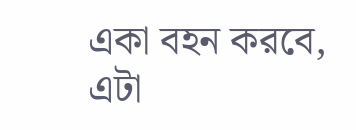একা বহন করবে, এটা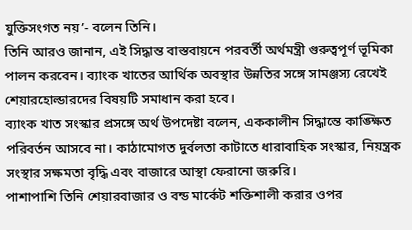যুক্তিসংগত নয়’- বলেন তিনি।
তিনি আরও জানান, এই সিদ্ধান্ত বাস্তবায়নে পরবর্তী অর্থমন্ত্রী গুরুত্বপূর্ণ ভূমিকা পালন করবেন। ব্যাংক খাতের আর্থিক অবস্থার উন্নতির সঙ্গে সামঞ্জস্য রেখেই শেয়ারহোল্ডারদের বিষয়টি সমাধান করা হবে।
ব্যাংক খাত সংস্কার প্রসঙ্গে অর্থ উপদেষ্টা বলেন, এককালীন সিদ্ধান্তে কাঙ্ক্ষিত পরিবর্তন আসবে না। কাঠামোগত দুর্বলতা কাটাতে ধারাবাহিক সংস্কার, নিয়ন্ত্রক সংস্থার সক্ষমতা বৃদ্ধি এবং বাজারে আস্থা ফেরানো জরুরি।
পাশাপাশি তিনি শেয়ারবাজার ও বন্ড মার্কেট শক্তিশালী করার ওপর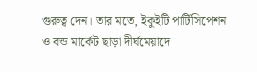গুরুত্ব দেন। তার মতে, ইকুইটি পার্টিসিপেশন ও বন্ড মার্কেট ছাড়া দীর্ঘমেয়াদে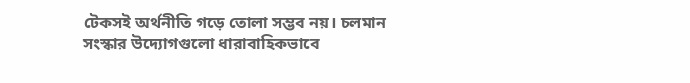টেকসই অর্থনীতি গড়ে তোলা সম্ভব নয়। চলমান সংস্কার উদ্যোগগুলো ধারাবাহিকভাবে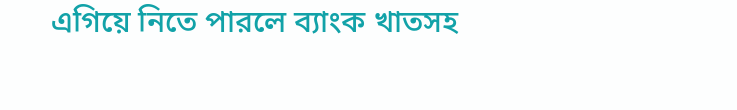এগিয়ে নিতে পারলে ব্যাংক খাতসহ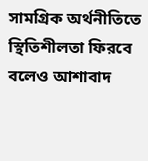সামগ্রিক অর্থনীতিতে স্থিতিশীলতা ফিরবে বলেও আশাবাদ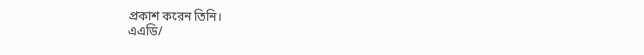প্রকাশ করেন তিনি।
এএডি/